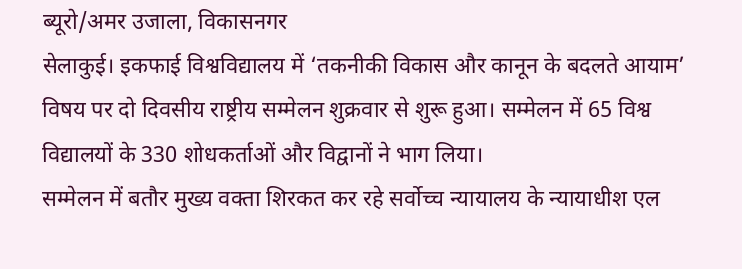ब्यूरो/अमर उजाला, विकासनगर
सेलाकुई। इकफाई विश्वविद्यालय में ‘तकनीकी विकास और कानून के बदलते आयाम’ विषय पर दो दिवसीय राष्ट्रीय सम्मेलन शुक्रवार से शुरू हुआ। सम्मेलन में 65 विश्व विद्यालयों के 330 शोधकर्ताओं और विद्वानों ने भाग लिया।
सम्मेलन में बतौर मुख्य वक्ता शिरकत कर रहे सर्वोच्च न्यायालय के न्यायाधीश एल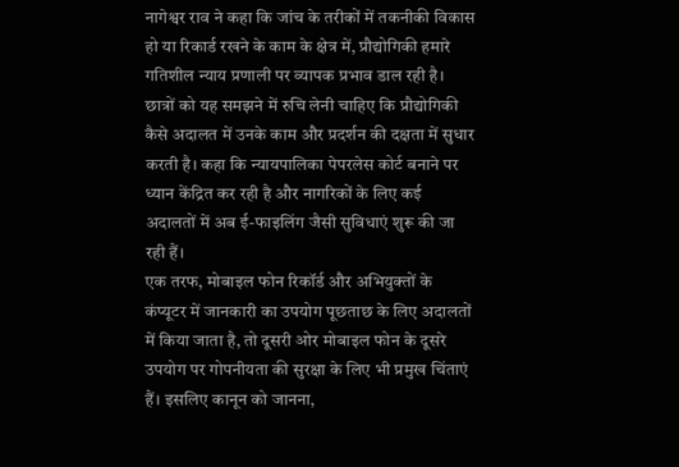नागेश्वर राव ने कहा कि जांच के तरीकों में तकनीकी विकास हो या रिकार्ड रखने के काम के क्षेत्र में, प्रौद्योगिकी हमारे गतिशील न्याय प्रणाली पर व्यापक प्रभाव डाल रही है। छात्रों को यह समझने में रुचि लेनी चाहिए कि प्रौद्योगिकी कैसे अदालत में उनके काम और प्रदर्शन की दक्षता में सुधार करती है। कहा कि न्यायपालिका पेपरलेस कोर्ट बनाने पर ध्यान केंद्रित कर रही है और नागरिकों के लिए कई अदालतों में अब ई-फाइलिंग जैसी सुविधाएं शुरू की जा रही हैं।
एक तरफ, मोबाइल फोन रिकॉर्ड और अभियुक्तों के कंप्यूटर में जानकारी का उपयोग पूछताछ के लिए अदालतों में किया जाता है, तो दूसरी ओर मोबाइल फोन के दूसरे उपयोग पर गोपनीयता की सुरक्षा के लिए भी प्रमुख चिंताएं हैं। इसलिए कानून को जानना,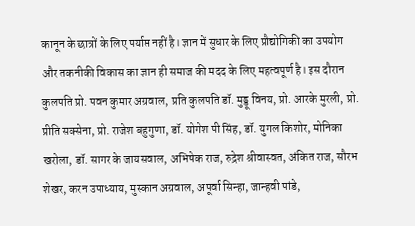कानून के छात्रों के लिए पर्याप्त नहीं है। ज्ञान में सुधार के लिए प्रौद्योगिकी का उपयोग और तकनीकी विकास का ज्ञान ही समाज की मदद के लिए महत्वपूर्ण है। इस दौरान कुलपति प्रो. पवन कुमार अग्रवाल, प्रति कुलपति डॉ. मुड्डू विनय, प्रो. आरके मुरली, प्रो. प्रीति सक्सेना, प्रो. राजेश बहुगुणा, डॉ. योगेश पी सिंह, डॉ. युगल किशोर, मोनिका खरोला, डॉ. सागर के जायसवाल, अभिषेक राज, रुद्रेश श्रीवास्वत, अंकित राज, सौरभ शेखर, करन उपाध्याय, मुस्कान अग्रवाल, अपूर्वा सिन्हा, जान्हवी पांडे,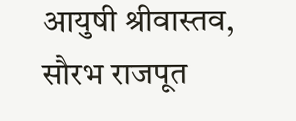आयुषी श्रीवास्तव, सौरभ राजपूत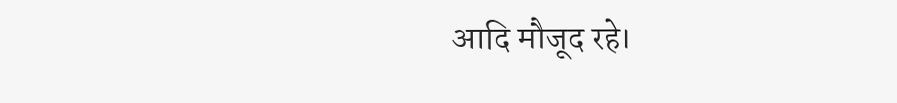आदि मौजूद रहे।